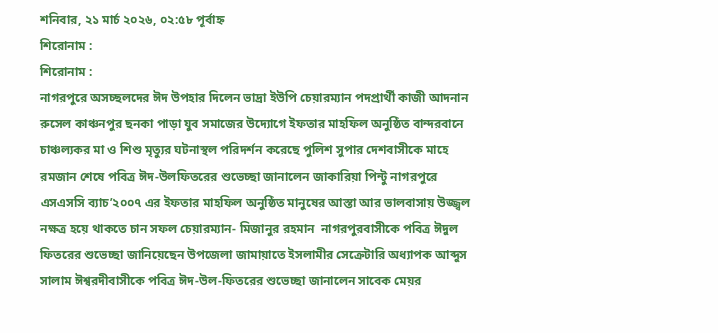শনিবার, ২১ মার্চ ২০২৬, ০২:৫৮ পূর্বাহ্ন
শিরোনাম :
শিরোনাম :
নাগরপুরে অসচ্ছলদের ঈদ উপহার দিলেন ভাদ্রা ইউপি চেয়ারম্যান পদপ্রার্থী কাজী আদনান রুসেল কাঞ্চনপুর ছনকা পাড়া যুব সমাজের উদ্যোগে ইফতার মাহফিল অনুষ্ঠিত বান্দরবানে চাঞ্চল্যকর মা ও শিশু মৃত্যুর ঘটনাস্থল পরিদর্শন করেছে পুলিশ সুপার দেশবাসীকে মাহে রমজান শেষে পবিত্র ঈদ-উলফিতরের শুভেচ্ছা জানালেন জাকারিয়া পিন্টু নাগরপুরে এসএসসি ব্যাচ’২০০৭ এর ইফতার মাহফিল অনুষ্ঠিত মানুষের আস্তা আর ভালবাসায় উজ্জ্বল নক্ষত্র হয়ে থাকতে চান সফল চেয়ারম্যান- মিজানুর রহমান  নাগরপুরবাসীকে পবিত্র ঈদুল ফিতরের শুভেচ্ছা জানিয়েছেন উপজেলা জামায়াতে ইসলামীর সেক্রেটারি অধ্যাপক আব্দুস সালাম ঈশ্বরদীবাসীকে পবিত্র ঈদ-উল-ফিতরের শুভেচ্ছা জানালেন সাবেক মেয়র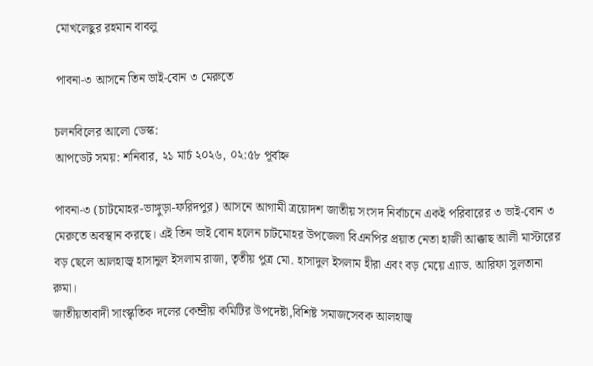মোখলেছুর রহমান বাবলু

পাবনা-৩ আসনে তিন ভাই-বোন ৩ মেরুতে

চলনবিলের আলো ডেস্ক:
আপডেট সময়: শনিবার, ২১ মার্চ ২০২৬, ০২:৫৮ পূর্বাহ্ন

পাবনা-৩ (চাটমোহর-ভাঙ্গুড়া-ফরিদপুর) আসনে আগামী ত্রয়োদশ জাতীয় সংসদ নির্বাচনে একই পরিবারের ৩ ভাই-বোন ৩ মেরুতে অবস্থান করছে। এই তিন ভাই বোন হলেন চাটমোহর উপজেলা বিএনপির প্রয়াত নেতা হাজী আক্কাছ আলী মাস্টারের বড় ছেলে আলহাজ্ব হাসানুল ইসলাম রাজা, তৃতীয় পুত্র মো. হাসাদুল ইসলাম হীরা এবং বড় মেয়ে এ্যাড. আরিফা সুলতানা রুমা।
জাতীয়তাবাদী সাংস্কৃতিক দলের কেন্দ্রীয় কমিটির উপদেষ্টা,বিশিষ্ট সমাজসেবক আলহাজ্ব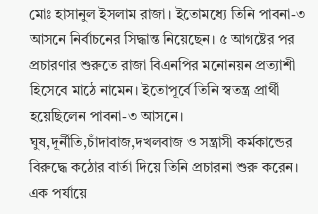মোঃ হাসানুল ইসলাম রাজা। ইতোমধ্যে তিনি পাবনা-৩ আসনে নির্বাচনের সিদ্ধান্ত নিয়েছেন। ৫ আগষ্টের পর প্রচারণার শুরুতে রাজা বিএনপির মনোনয়ন প্রত্যাশী হিসেবে মাঠে নামেন। ইতোপূর্বে তিনি স্বতন্ত্র প্রার্থী হয়েছিলেন পাবনা-৩ আসনে। ঘুষ,দূর্নীতি,চাঁদাবাজ,দখলবাজ ও সন্ত্রাসী কর্মকান্ডের বিরুদ্ধে কঠোর বার্তা দিয়ে তিনি প্রচারনা শুরু করেন। এক পর্যায়ে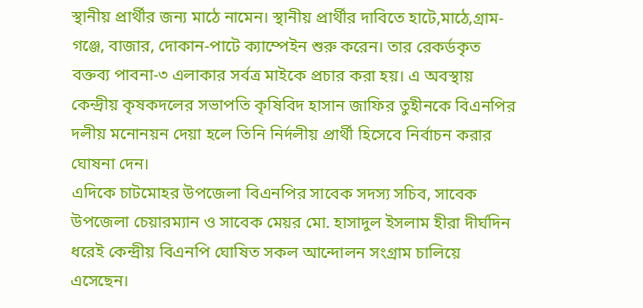স্থানীয় প্রার্থীর জন্য মাঠে নামেন। স্থানীয় প্রার্থীর দাবিতে হাটে,মাঠে,গ্রাম-গঞ্জে, বাজার, দোকান-পাটে ক্যাম্পেইন শুরু করেন। তার রেকর্ডকৃত বক্তব্য পাবনা-৩ এলাকার সর্বত্র মাইকে প্রচার করা হয়। এ অবস্থায় কেন্দ্রীয় কৃষকদলের সভাপতি কৃষিবিদ হাসান জাফির তুহীনকে বিএনপির দলীয় মনোনয়ন দেয়া হলে তিনি নির্দলীয় প্রার্থী হিসেবে নির্বাচন করার ঘোষনা দেন।
এদিকে চাটমোহর উপজেলা বিএনপির সাবেক সদস্য সচিব, সাবেক উপজেলা চেয়ারম্যান ও সাবেক মেয়র মো. হাসাদুল ইসলাম হীরা দীর্ঘদিন ধরেই কেন্দ্রীয় বিএনপি ঘোষিত সকল আন্দোলন সংগ্রাম চালিয়ে এসেছেন।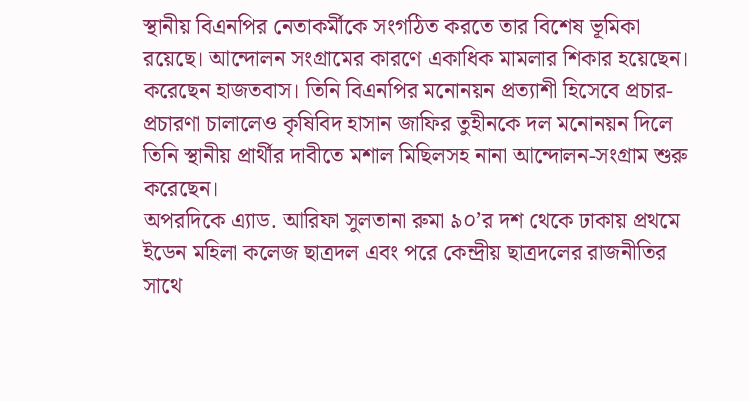স্থানীয় বিএনপির নেতাকর্মীকে সংগঠিত করতে তার বিশেষ ভূমিকা রয়েছে। আন্দোলন সংগ্রামের কারণে একাধিক মামলার শিকার হয়েছেন। করেছেন হাজতবাস। তিনি বিএনপির মনোনয়ন প্রত্যাশী হিসেবে প্রচার-প্রচারণা চালালেও কৃষিবিদ হাসান জাফির তুহীনকে দল মনোনয়ন দিলে তিনি স্থানীয় প্রার্থীর দাবীতে মশাল মিছিলসহ নানা আন্দোলন-সংগ্রাম শুরু করেছেন।
অপরদিকে এ্যাড. আরিফা সুলতানা রুমা ৯০’র দশ থেকে ঢাকায় প্রথমে ইডেন মহিলা কলেজ ছাত্রদল এবং পরে কেন্দ্রীয় ছাত্রদলের রাজনীতির সাথে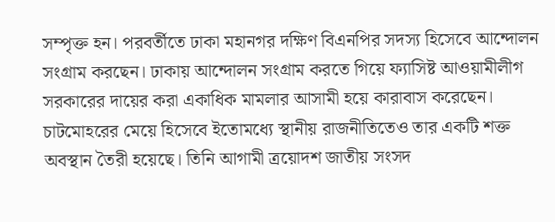সম্পৃক্ত হন। পরবর্তীতে ঢাকা মহানগর দক্ষিণ বিএনপির সদস্য হিসেবে আন্দোলন সংগ্রাম করছেন। ঢাকায় আন্দোলন সংগ্রাম করতে গিয়ে ফ্যাসিষ্ট আওয়ামীলীগ সরকারের দায়ের করা একাধিক মামলার আসামী হয়ে কারাবাস করেছেন। চাটমোহরের মেয়ে হিসেবে ইতোমধ্যে স্থানীয় রাজনীতিতেও তার একটি শক্ত অবস্থান তৈরী হয়েছে। তিনি আগামী ত্রয়োদশ জাতীয় সংসদ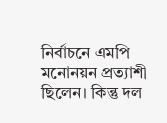নির্বাচনে এমপি মনোনয়ন প্রত্যাশী ছিলেন। কিন্তু দল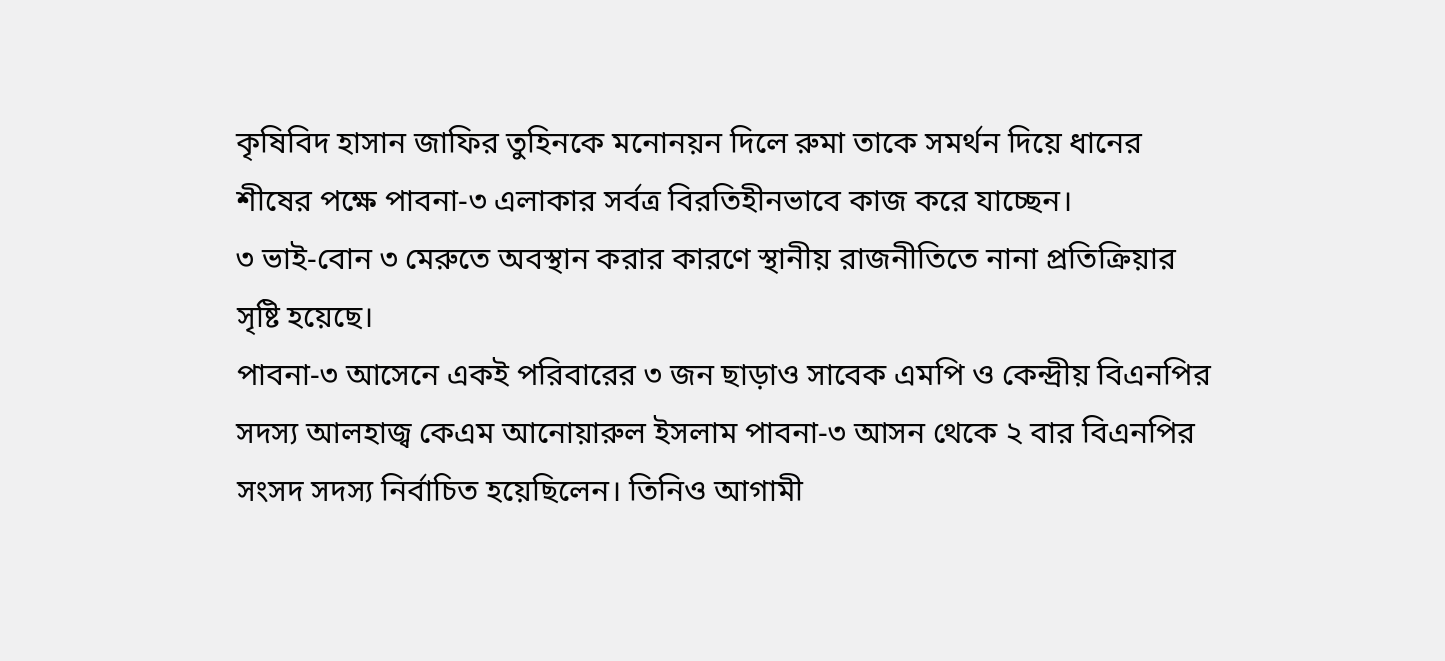কৃষিবিদ হাসান জাফির তুহিনকে মনোনয়ন দিলে রুমা তাকে সমর্থন দিয়ে ধানের শীষের পক্ষে পাবনা-৩ এলাকার সর্বত্র বিরতিহীনভাবে কাজ করে যাচ্ছেন।
৩ ভাই-বোন ৩ মেরুতে অবস্থান করার কারণে স্থানীয় রাজনীতিতে নানা প্রতিক্রিয়ার সৃষ্টি হয়েছে।
পাবনা-৩ আসেনে একই পরিবারের ৩ জন ছাড়াও সাবেক এমপি ও কেন্দ্রীয় বিএনপির সদস্য আলহাজ্ব কেএম আনোয়ারুল ইসলাম পাবনা-৩ আসন থেকে ২ বার বিএনপির সংসদ সদস্য নির্বাচিত হয়েছিলেন। তিনিও আগামী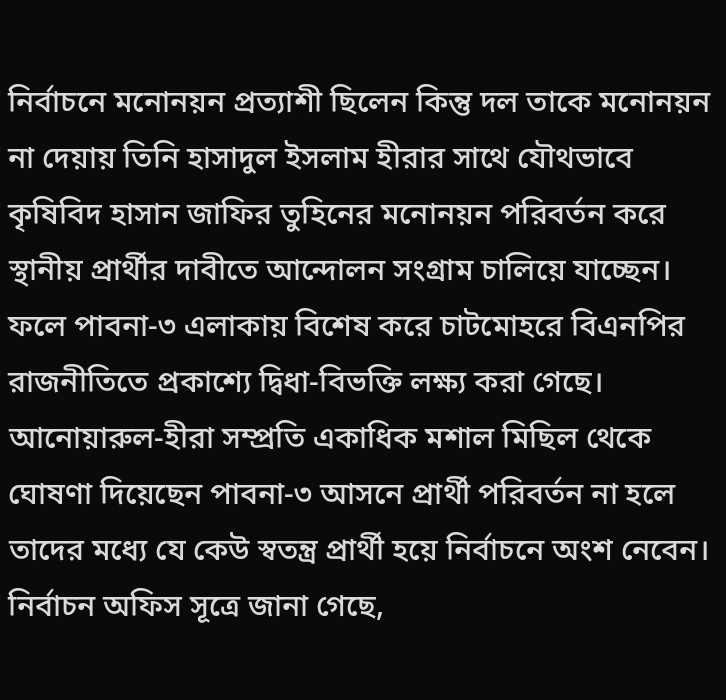নির্বাচনে মনোনয়ন প্রত্যাশী ছিলেন কিন্তু দল তাকে মনোনয়ন না দেয়ায় তিনি হাসাদুল ইসলাম হীরার সাথে যৌথভাবে কৃষিবিদ হাসান জাফির তুহিনের মনোনয়ন পরিবর্তন করে স্থানীয় প্রার্থীর দাবীতে আন্দোলন সংগ্রাম চালিয়ে যাচ্ছেন। ফলে পাবনা-৩ এলাকায় বিশেষ করে চাটমোহরে বিএনপির রাজনীতিতে প্রকাশ্যে দ্বিধা-বিভক্তি লক্ষ্য করা গেছে। আনোয়ারুল-হীরা সম্প্রতি একাধিক মশাল মিছিল থেকে ঘোষণা দিয়েছেন পাবনা-৩ আসনে প্রার্থী পরিবর্তন না হলে তাদের মধ্যে যে কেউ স্বতন্ত্র প্রার্থী হয়ে নির্বাচনে অংশ নেবেন।
নির্বাচন অফিস সূত্রে জানা গেছে,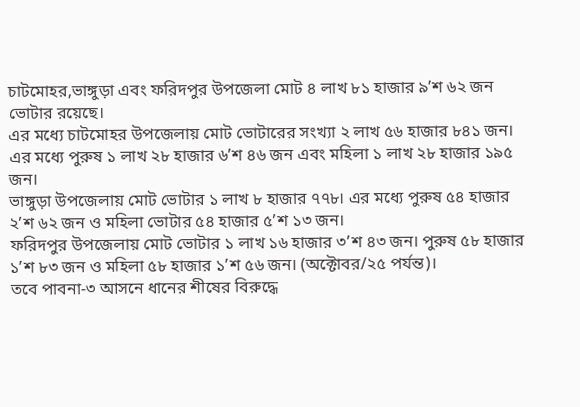চাটমোহর,ভাঙ্গুড়া এবং ফরিদপুর উপজেলা মোট ৪ লাখ ৮১ হাজার ৯’শ ৬২ জন ভোটার রয়েছে।
এর মধ্যে চাটমোহর উপজেলায় মোট ভোটারের সংখ্যা ২ লাখ ৫৬ হাজার ৮৪১ জন। এর মধ্যে পুরুষ ১ লাখ ২৮ হাজার ৬’শ ৪৬ জন এবং মহিলা ১ লাখ ২৮ হাজার ১৯৫ জন।
ভাঙ্গুড়া উপজেলায় মোট ভোটার ১ লাখ ৮ হাজার ৭৭৮। এর মধ্যে পুরুষ ৫৪ হাজার ২’শ ৬২ জন ও মহিলা ভোটার ৫৪ হাজার ৫’শ ১৩ জন।
ফরিদপুর উপজেলায় মোট ভোটার ১ লাখ ১৬ হাজার ৩’শ ৪৩ জন। পুরুষ ৫৮ হাজার ১’শ ৮৩ জন ও মহিলা ৫৮ হাজার ১’শ ৫৬ জন। (অক্টোবর/২৫ পর্যন্ত)।
তবে পাবনা-৩ আসনে ধানের শীষের বিরুদ্ধে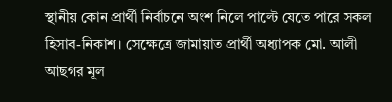স্থানীয় কোন প্রার্থী নির্বাচনে অংশ নিলে পাল্টে যেতে পারে সকল হিসাব-নিকাশ। সেক্ষেত্রে জামায়াত প্রার্থী অধ্যাপক মো. আলী আছগর মূল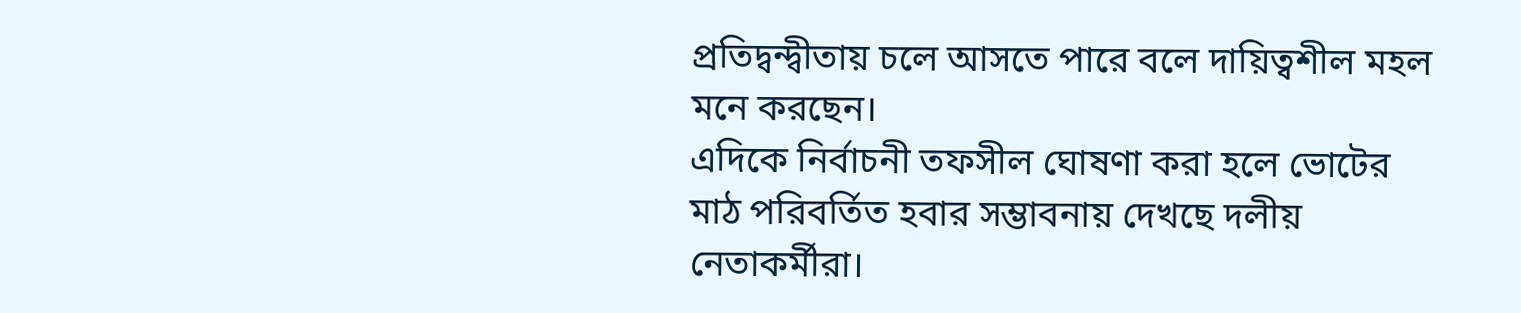প্রতিদ্বন্দ্বীতায় চলে আসতে পারে বলে দায়িত্বশীল মহল মনে করছেন।
এদিকে নির্বাচনী তফসীল ঘোষণা করা হলে ভোটের মাঠ পরিবর্তিত হবার সম্ভাবনায় দেখছে দলীয় নেতাকর্মীরা।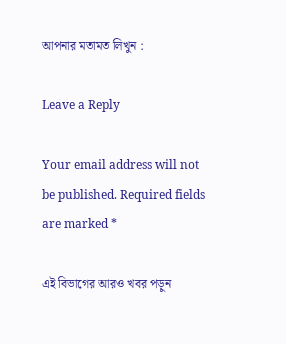আপনার মতামত লিখুন :

Leave a Reply

Your email address will not be published. Required fields are marked *

এই বিভাগের আরও খবর পড়ুন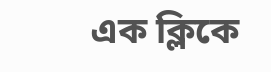এক ক্লিকে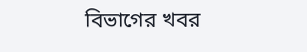বিভাগের খবর